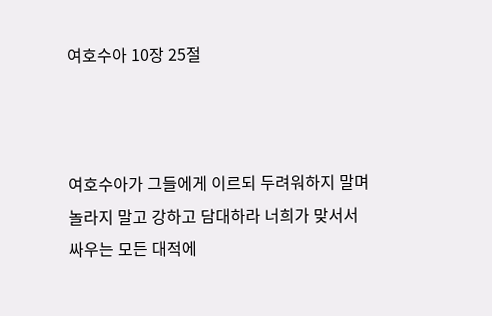여호수아 10장 25절



여호수아가 그들에게 이르되 두려워하지 말며 놀라지 말고 강하고 담대하라 너희가 맞서서 싸우는 모든 대적에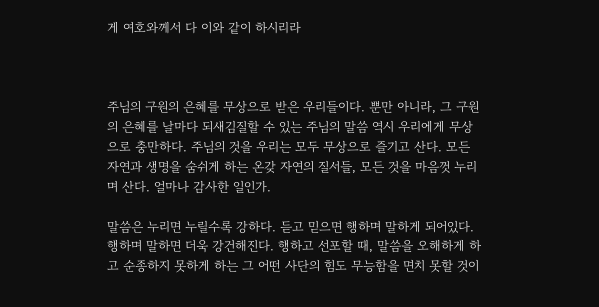게 여호와께서 다 이와 같이 하시리라



주님의 구원의 은혜를 무상으로 받은 우리들이다. 뿐만 아니라, 그 구원의 은혜를 날마다 되새김질할 수 있는 주님의 말씀 역시 우리에게 무상으로 충만하다. 주님의 것을 우리는 모두 무상으로 즐기고 산다. 모든 자연과 생명을 숨쉬게 하는 온갖 자연의 질서들, 모든 것을 마음껏 누리며 산다. 얼마나 감사한 일인가.

말씀은 누리면 누릴수록 강하다. 듣고 믿으면 행하며 말하게 되어있다. 행하며 말하면 더욱 강건해진다. 행하고 선포할 때, 말씀을 오해하게 하고 순종하지 못하게 하는 그 어떤 사단의 힘도 무능함을 면치 못할 것이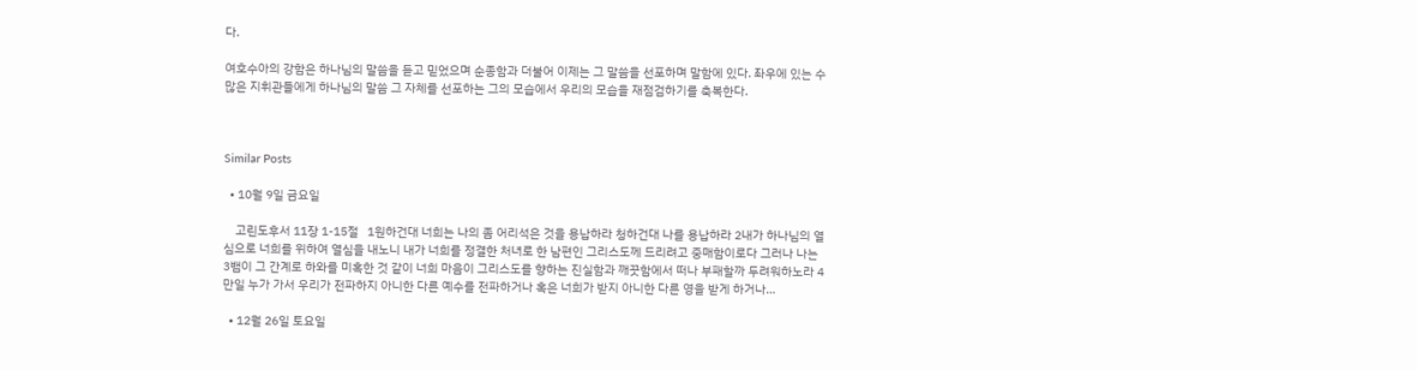다.

여호수아의 강함은 하나님의 말씀을 듣고 믿었으며 순종함과 더불어 이제는 그 말씀을 선포하며 말함에 있다. 좌우에 있는 수 많은 지휘관들에게 하나님의 말씀 그 자체를 선포하는 그의 모습에서 우리의 모습을 재점검하기를 축복한다.



Similar Posts

  • 10월 9일 금요일

    고린도후서 11장 1-15절   1원하건대 너희는 나의 좀 어리석은 것을 용납하라 청하건대 나를 용납하라 2내가 하나님의 열심으로 너희를 위하여 열심을 내노니 내가 너희를 정결한 처녀로 한 남편인 그리스도께 드리려고 중매함이로다 그러나 나는 3뱀이 그 간계로 하와를 미혹한 것 같이 너희 마음이 그리스도를 향하는 진실함과 깨끗함에서 떠나 부패할까 두려워하노라 4만일 누가 가서 우리가 전파하지 아니한 다른 예수를 전파하거나 혹은 너희가 받지 아니한 다른 영을 받게 하거나…

  • 12월 26일 토요일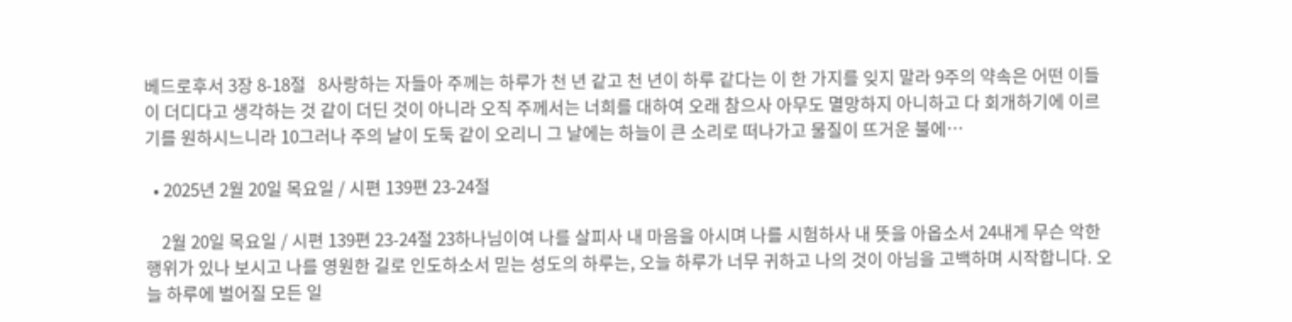베드로후서 3장 8-18절   8사랑하는 자들아 주께는 하루가 천 년 같고 천 년이 하루 같다는 이 한 가지를 잊지 말라 9주의 약속은 어떤 이들이 더디다고 생각하는 것 같이 더딘 것이 아니라 오직 주께서는 너희를 대하여 오래 참으사 아무도 멸망하지 아니하고 다 회개하기에 이르기를 원하시느니라 10그러나 주의 날이 도둑 같이 오리니 그 날에는 하늘이 큰 소리로 떠나가고 물질이 뜨거운 불에…

  • 2025년 2월 20일 목요일 / 시편 139편 23-24절

    2월 20일 목요일 / 시편 139편 23-24절 23하나님이여 나를 살피사 내 마음을 아시며 나를 시험하사 내 뜻을 아옵소서 24내게 무슨 악한 행위가 있나 보시고 나를 영원한 길로 인도하소서 믿는 성도의 하루는, 오늘 하루가 너무 귀하고 나의 것이 아님을 고백하며 시작합니다. 오늘 하루에 벌어질 모든 일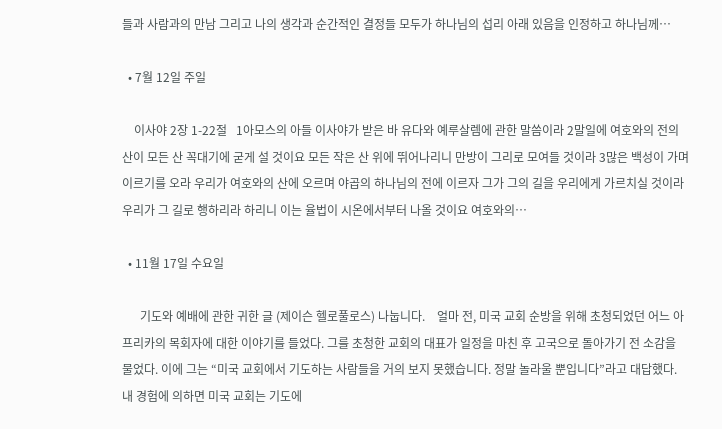들과 사람과의 만남 그리고 나의 생각과 순간적인 결정들 모두가 하나님의 섭리 아래 있음을 인정하고 하나님께…

  • 7월 12일 주일

    이사야 2장 1-22절   1아모스의 아들 이사야가 받은 바 유다와 예루살렘에 관한 말씀이라 2말일에 여호와의 전의 산이 모든 산 꼭대기에 굳게 설 것이요 모든 작은 산 위에 뛰어나리니 만방이 그리로 모여들 것이라 3많은 백성이 가며 이르기를 오라 우리가 여호와의 산에 오르며 야곱의 하나님의 전에 이르자 그가 그의 길을 우리에게 가르치실 것이라 우리가 그 길로 행하리라 하리니 이는 율법이 시온에서부터 나올 것이요 여호와의…

  • 11월 17일 수요일

      기도와 예배에 관한 귀한 글 (제이슨 헬로풀로스) 나눕니다.    얼마 전, 미국 교회 순방을 위해 초청되었던 어느 아프리카의 목회자에 대한 이야기를 들었다. 그를 초청한 교회의 대표가 일정을 마친 후 고국으로 돌아가기 전 소감을 물었다. 이에 그는 “미국 교회에서 기도하는 사람들을 거의 보지 못했습니다. 정말 놀라울 뿐입니다”라고 대답했다. 내 경험에 의하면 미국 교회는 기도에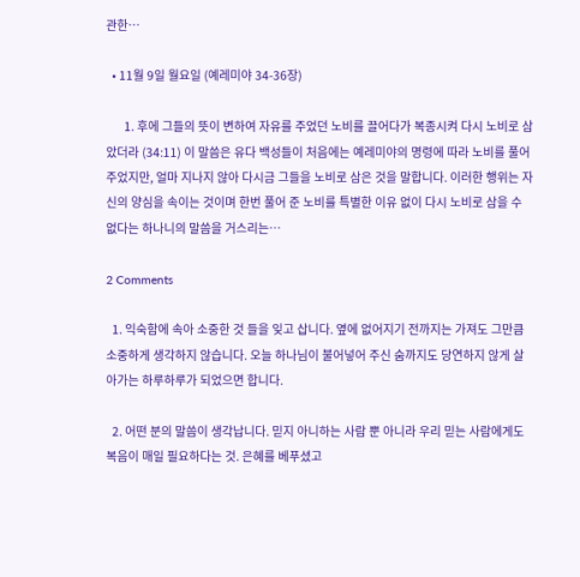관한…

  • 11월 9일 월요일 (예레미야 34-36장)

      1. 후에 그들의 뜻이 변하여 자유를 주었던 노비를 끌어다가 복종시켜 다시 노비로 삼았더라 (34:11) 이 말씀은 유다 백성들이 처음에는 예레미야의 명령에 따라 노비를 풀어 주었지만, 얼마 지나지 않아 다시금 그들을 노비로 삼은 것을 말합니다. 이러한 행위는 자신의 양심을 속이는 것이며 한번 풀어 준 노비를 특별한 이유 없이 다시 노비로 삼을 수 없다는 하나니의 말씀을 거스리는…

2 Comments

  1. 익숙함에 속아 소중한 것 들을 잊고 삽니다. 옆에 없어지기 전까지는 가져도 그만큼 소중하게 생각하지 않습니다. 오늘 하나님이 불어넣어 주신 숨까지도 당연하지 않게 살아가는 하루하루가 되었으면 합니다.

  2. 어떤 분의 말씀이 생각납니다. 믿지 아니하는 사람 뿐 아니라 우리 믿는 사람에게도 복음이 매일 필요하다는 것. 은혜를 베푸셨고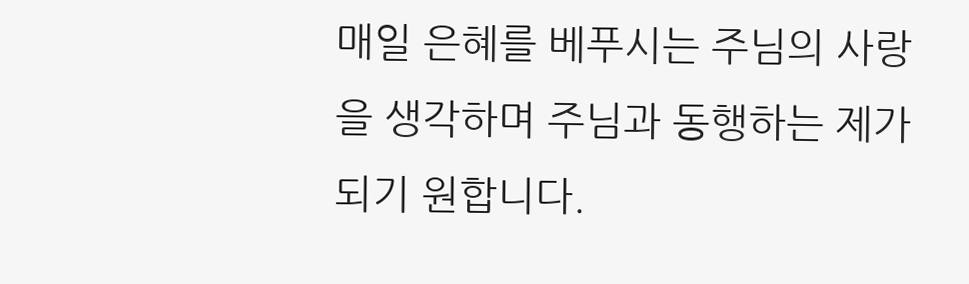매일 은혜를 베푸시는 주님의 사랑을 생각하며 주님과 동행하는 제가 되기 원합니다.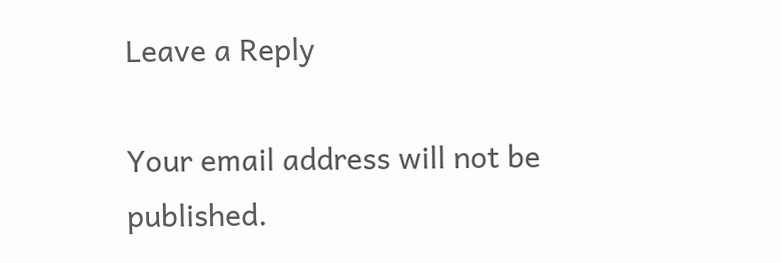Leave a Reply

Your email address will not be published.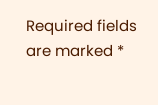Required fields are marked *